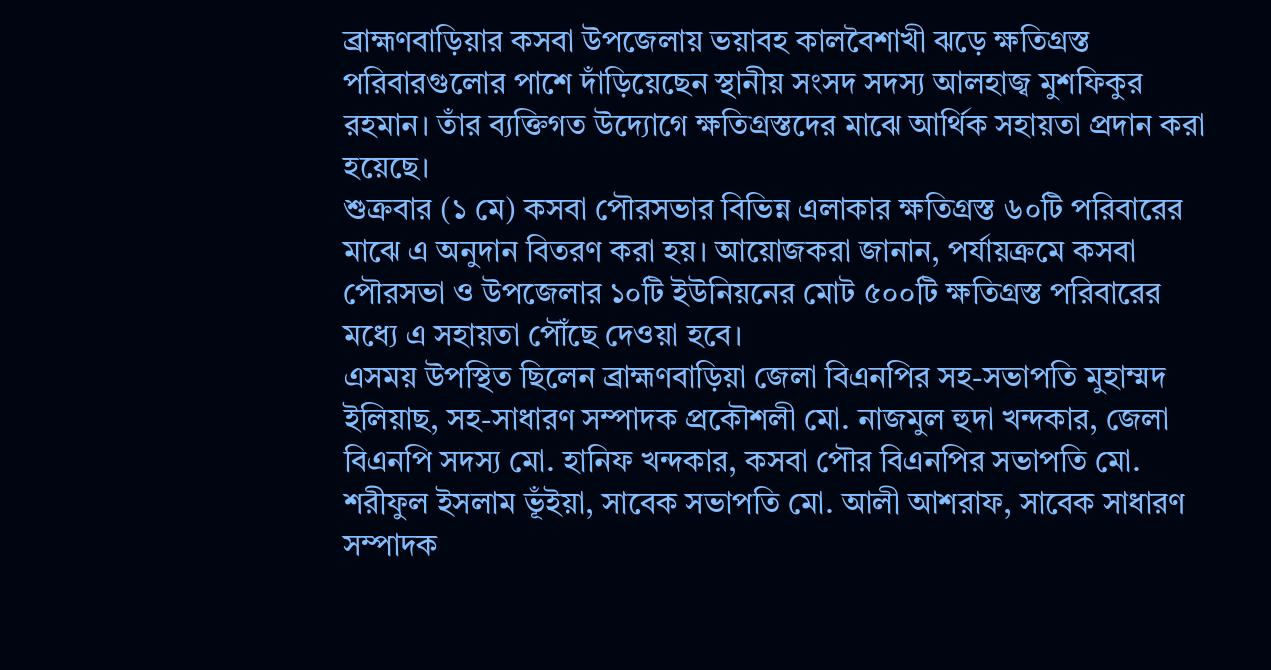ব্রাহ্মণবাড়িয়ার কসবা উপজেলায় ভয়াবহ কালবৈশাখী ঝড়ে ক্ষতিগ্রস্ত পরিবারগুলোর পাশে দাঁড়িয়েছেন স্থানীয় সংসদ সদস্য আলহাজ্ব মুশফিকুর রহমান। তাঁর ব্যক্তিগত উদ্যোগে ক্ষতিগ্রস্তদের মাঝে আর্থিক সহায়তা প্রদান করা হয়েছে।
শুক্রবার (১ মে) কসবা পৌরসভার বিভিন্ন এলাকার ক্ষতিগ্রস্ত ৬০টি পরিবারের মাঝে এ অনুদান বিতরণ করা হয়। আয়োজকরা জানান, পর্যায়ক্রমে কসবা পৌরসভা ও উপজেলার ১০টি ইউনিয়নের মোট ৫০০টি ক্ষতিগ্রস্ত পরিবারের মধ্যে এ সহায়তা পৌঁছে দেওয়া হবে।
এসময় উপস্থিত ছিলেন ব্রাহ্মণবাড়িয়া জেলা বিএনপির সহ-সভাপতি মুহাম্মদ ইলিয়াছ, সহ-সাধারণ সম্পাদক প্রকৌশলী মো. নাজমুল হুদা খন্দকার, জেলা বিএনপি সদস্য মো. হানিফ খন্দকার, কসবা পৌর বিএনপির সভাপতি মো. শরীফুল ইসলাম ভূঁইয়া, সাবেক সভাপতি মো. আলী আশরাফ, সাবেক সাধারণ সম্পাদক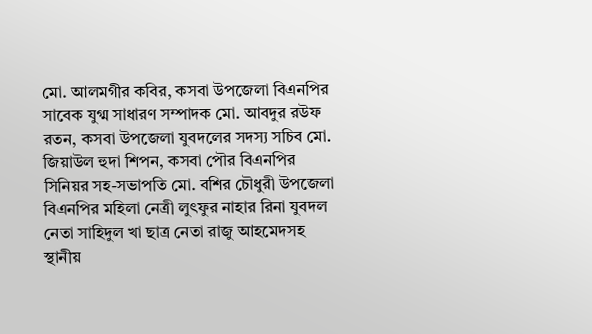মো. আলমগীর কবির, কসবা উপজেলা বিএনপির সাবেক যুগ্ম সাধারণ সম্পাদক মো. আবদুর রউফ রতন, কসবা উপজেলা যুবদলের সদস্য সচিব মো. জিয়াউল হুদা শিপন, কসবা পৌর বিএনপির সিনিয়র সহ-সভাপতি মো. বশির চৌধুরী উপজেলা বিএনপির মহিলা নেত্রী লুৎফুর নাহার রিনা যুবদল নেতা সাহিদুল খা ছাত্র নেতা রাজু আহমেদসহ স্থানীয়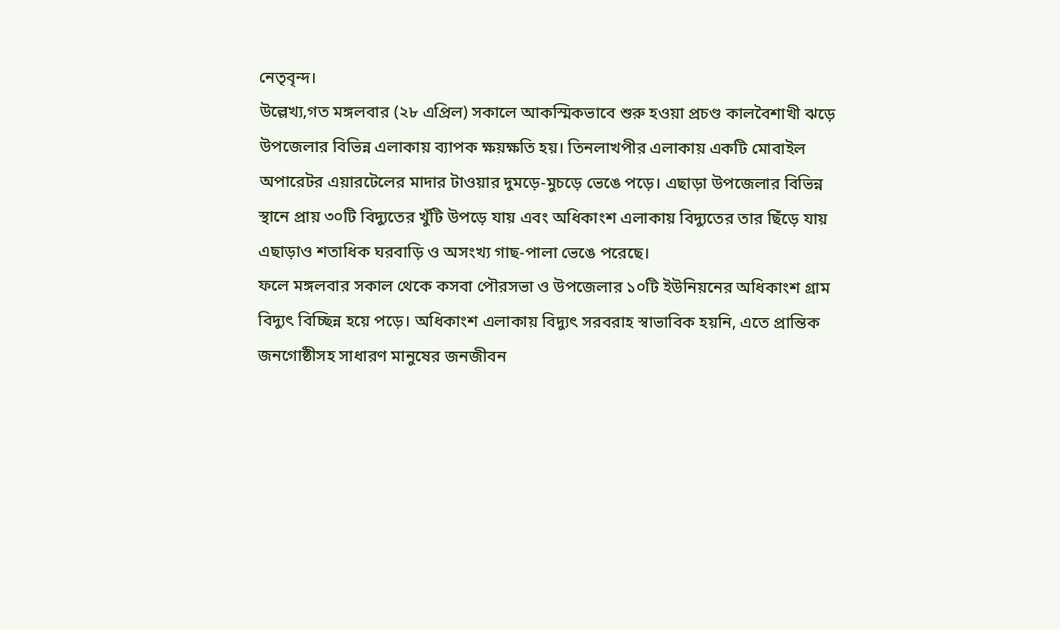নেতৃবৃন্দ।
উল্লেখ্য,গত মঙ্গলবার (২৮ এপ্রিল) সকালে আকস্মিকভাবে শুরু হওয়া প্রচণ্ড কালবৈশাখী ঝড়ে উপজেলার বিভিন্ন এলাকায় ব্যাপক ক্ষয়ক্ষতি হয়। তিনলাখপীর এলাকায় একটি মোবাইল অপারেটর এয়ারটেলের মাদার টাওয়ার দুমড়ে-মুচড়ে ভেঙে পড়ে। এছাড়া উপজেলার বিভিন্ন স্থানে প্রায় ৩০টি বিদ্যুতের খুঁটি উপড়ে যায় এবং অধিকাংশ এলাকায় বিদ্যুতের তার ছিঁড়ে যায় এছাড়াও শতাধিক ঘরবাড়ি ও অসংখ্য গাছ-পালা ভেঙে পরেছে।
ফলে মঙ্গলবার সকাল থেকে কসবা পৌরসভা ও উপজেলার ১০টি ইউনিয়নের অধিকাংশ গ্রাম বিদ্যুৎ বিচ্ছিন্ন হয়ে পড়ে। অধিকাংশ এলাকায় বিদ্যুৎ সরবরাহ স্বাভাবিক হয়নি, এতে প্রান্তিক জনগোষ্ঠীসহ সাধারণ মানুষের জনজীবন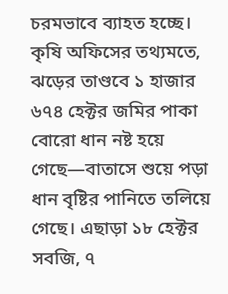চরমভাবে ব্যাহত হচ্ছে।
কৃষি অফিসের তথ্যমতে, ঝড়ের তাণ্ডবে ১ হাজার ৬৭৪ হেক্টর জমির পাকা বোরো ধান নষ্ট হয়ে গেছে—বাতাসে শুয়ে পড়া ধান বৃষ্টির পানিতে তলিয়ে গেছে। এছাড়া ১৮ হেক্টর সবজি, ৭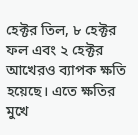হেক্টর তিল, ৮ হেক্টর ফল এবং ২ হেক্টর আখেরও ব্যাপক ক্ষতি হয়েছে। এতে ক্ষতির মুখে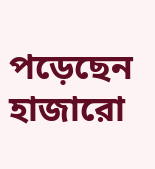পড়েছেন হাজারো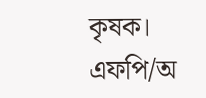কৃষক।
এফপি/অ